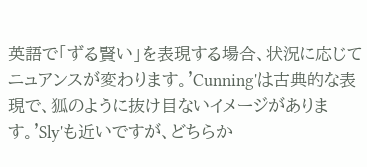英語で「ずる賢い」を表現する場合、状況に応じてニュアンスが変わります。'Cunning'は古典的な表現で、狐のように抜け目ないイメージがあります。'Sly'も近いですが、どちらか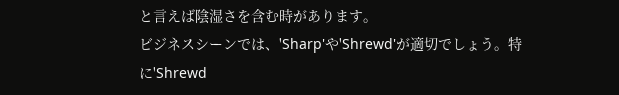と言えば陰湿さを含む時があります。
ビジネスシーンでは、'Sharp'や'Shrewd'が適切でしょう。特に'Shrewd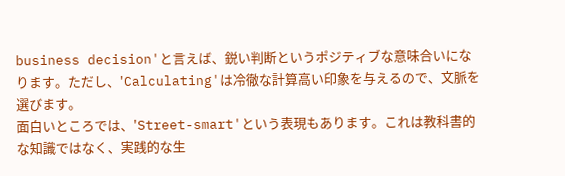business decision'と言えば、鋭い判断というポジティブな意味合いになります。ただし、'Calculating'は冷徹な計算高い印象を与えるので、文脈を選びます。
面白いところでは、'Street-smart'という表現もあります。これは教科書的な知識ではなく、実践的な生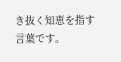き抜く知恵を指す言葉です。